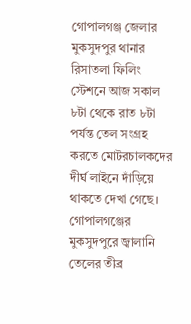গোপালগঞ্জ জেলার মুকসুদপুর থানার রিসাতলা ফিলিং স্টেশনে আজ সকাল ৮টা থেকে রাত ৮টা পর্যন্ত তেল সংগ্রহ করতে মোটরচালকদের দীর্ঘ লাইনে দাঁড়িয়ে থাকতে দেখা গেছে।
গোপালগঞ্জের মুকসুদপুরে জ্বালানি তেলের তীব্র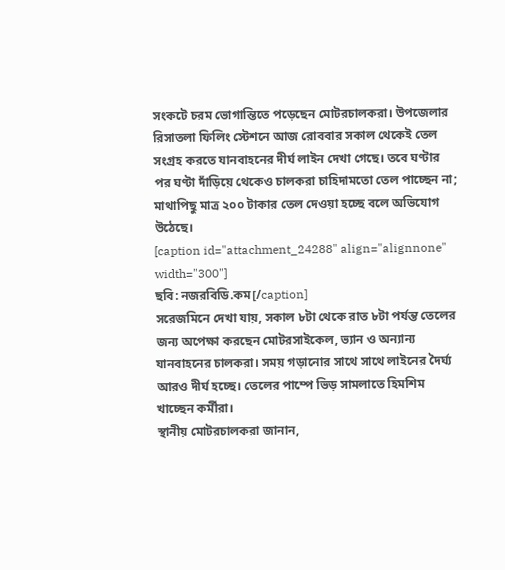সংকটে চরম ভোগান্তিতে পড়েছেন মোটরচালকরা। উপজেলার রিসাতলা ফিলিং স্টেশনে আজ রোববার সকাল থেকেই তেল সংগ্রহ করতে যানবাহনের দীর্ঘ লাইন দেখা গেছে। তবে ঘণ্টার পর ঘণ্টা দাঁড়িয়ে থেকেও চালকরা চাহিদামতো তেল পাচ্ছেন না; মাথাপিছু মাত্র ২০০ টাকার তেল দেওয়া হচ্ছে বলে অভিযোগ উঠেছে।
[caption id="attachment_24288" align="alignnone" width="300"]
ছবি: নজরবিডি.কম[/caption]
সরেজমিনে দেখা যায়, সকাল ৮টা থেকে রাত ৮টা পর্যন্ত তেলের জন্য অপেক্ষা করছেন মোটরসাইকেল, ভ্যান ও অন্যান্য যানবাহনের চালকরা। সময় গড়ানোর সাথে সাথে লাইনের দৈর্ঘ্য আরও দীর্ঘ হচ্ছে। তেলের পাম্পে ভিড় সামলাতে হিমশিম খাচ্ছেন কর্মীরা।
স্থানীয় মোটরচালকরা জানান,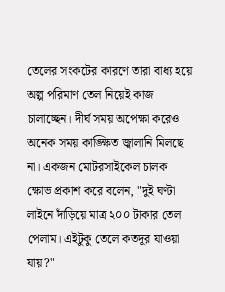তেলের সংকটের কারণে তারা বাধ্য হয়ে অল্প পরিমাণ তেল নিয়েই কাজ চালাচ্ছেন। দীর্ঘ সময় অপেক্ষা করেও অনেক সময় কাঙ্ক্ষিত জ্বালানি মিলছে না। একজন মোটরসাইকেল চালক ক্ষোভ প্রকাশ করে বলেন, "দুই ঘণ্টা লাইনে দাঁড়িয়ে মাত্র ২০০ টাকার তেল পেলাম। এইটুকু তেলে কতদূর যাওয়া যায়?"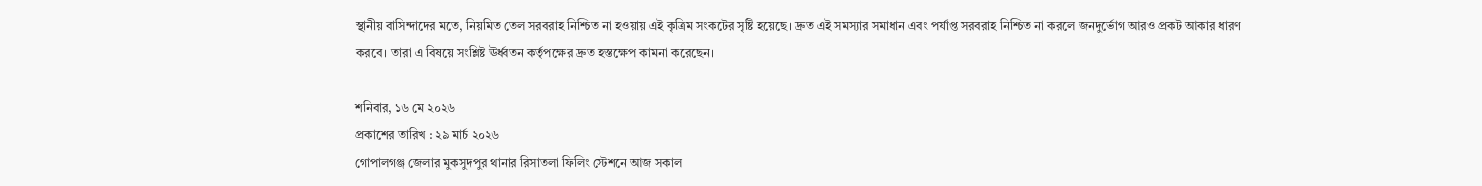স্থানীয় বাসিন্দাদের মতে, নিয়মিত তেল সরবরাহ নিশ্চিত না হওয়ায় এই কৃত্রিম সংকটের সৃষ্টি হয়েছে। দ্রুত এই সমস্যার সমাধান এবং পর্যাপ্ত সরবরাহ নিশ্চিত না করলে জনদুর্ভোগ আরও প্রকট আকার ধারণ করবে। তারা এ বিষয়ে সংশ্লিষ্ট ঊর্ধ্বতন কর্তৃপক্ষের দ্রুত হস্তক্ষেপ কামনা করেছেন।

শনিবার, ১৬ মে ২০২৬
প্রকাশের তারিখ : ২৯ মার্চ ২০২৬
গোপালগঞ্জ জেলার মুকসুদপুর থানার রিসাতলা ফিলিং স্টেশনে আজ সকাল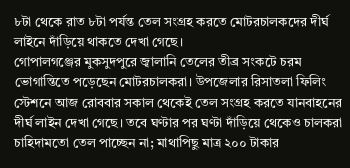৮টা থেকে রাত ৮টা পর্যন্ত তেল সংগ্রহ করতে মোটরচালকদের দীর্ঘ লাইনে দাঁড়িয়ে থাকতে দেখা গেছে।
গোপালগঞ্জের মুকসুদপুরে জ্বালানি তেলের তীব্র সংকটে চরম ভোগান্তিতে পড়েছেন মোটরচালকরা। উপজেলার রিসাতলা ফিলিং স্টেশনে আজ রোববার সকাল থেকেই তেল সংগ্রহ করতে যানবাহনের দীর্ঘ লাইন দেখা গেছে। তবে ঘণ্টার পর ঘণ্টা দাঁড়িয়ে থেকেও চালকরা চাহিদামতো তেল পাচ্ছেন না; মাথাপিছু মাত্র ২০০ টাকার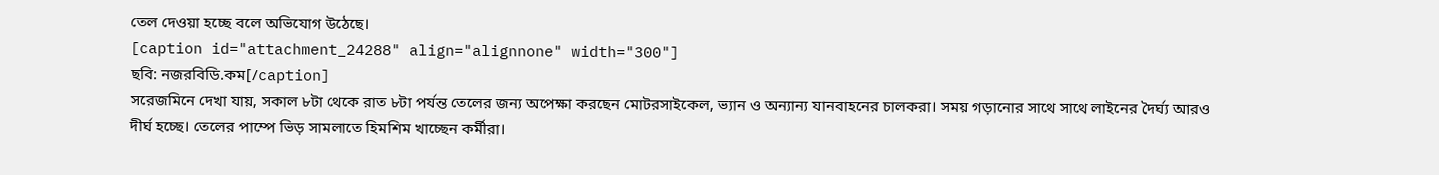তেল দেওয়া হচ্ছে বলে অভিযোগ উঠেছে।
[caption id="attachment_24288" align="alignnone" width="300"]
ছবি: নজরবিডি.কম[/caption]
সরেজমিনে দেখা যায়, সকাল ৮টা থেকে রাত ৮টা পর্যন্ত তেলের জন্য অপেক্ষা করছেন মোটরসাইকেল, ভ্যান ও অন্যান্য যানবাহনের চালকরা। সময় গড়ানোর সাথে সাথে লাইনের দৈর্ঘ্য আরও দীর্ঘ হচ্ছে। তেলের পাম্পে ভিড় সামলাতে হিমশিম খাচ্ছেন কর্মীরা।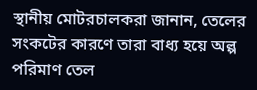স্থানীয় মোটরচালকরা জানান, তেলের সংকটের কারণে তারা বাধ্য হয়ে অল্প পরিমাণ তেল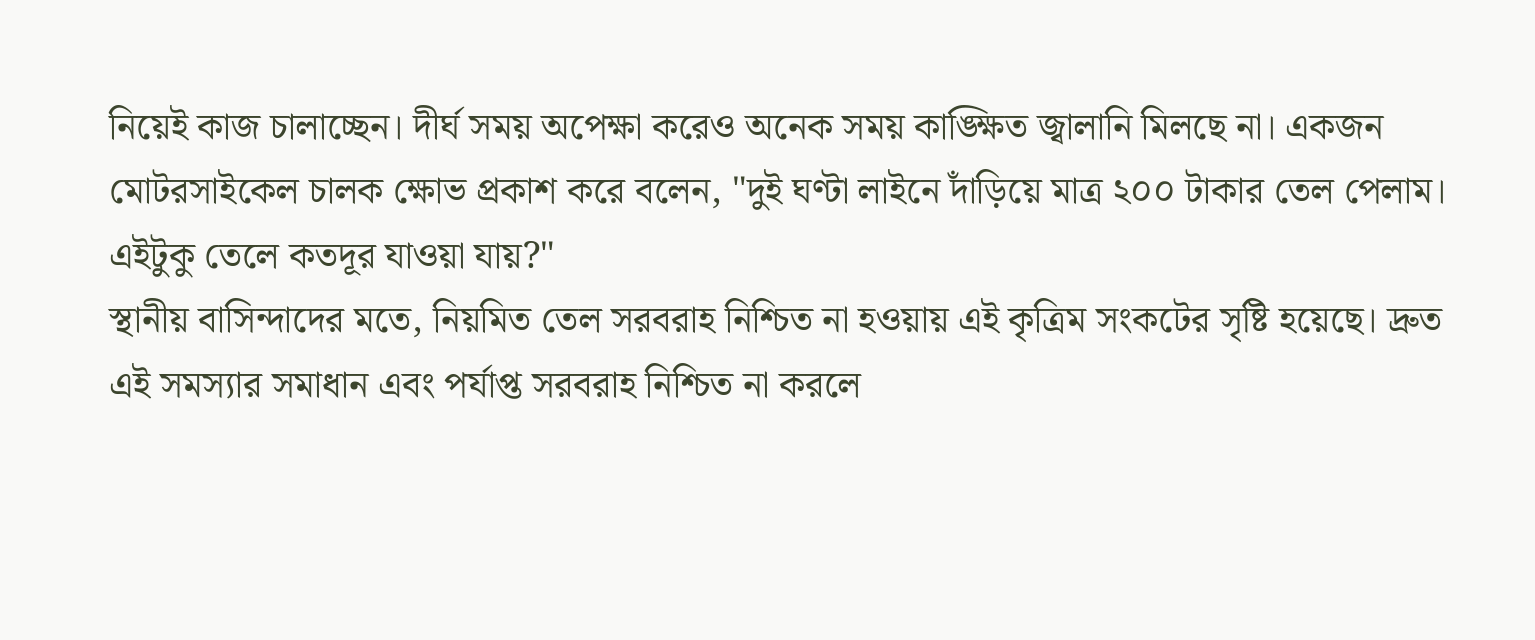নিয়েই কাজ চালাচ্ছেন। দীর্ঘ সময় অপেক্ষা করেও অনেক সময় কাঙ্ক্ষিত জ্বালানি মিলছে না। একজন মোটরসাইকেল চালক ক্ষোভ প্রকাশ করে বলেন, "দুই ঘণ্টা লাইনে দাঁড়িয়ে মাত্র ২০০ টাকার তেল পেলাম। এইটুকু তেলে কতদূর যাওয়া যায়?"
স্থানীয় বাসিন্দাদের মতে, নিয়মিত তেল সরবরাহ নিশ্চিত না হওয়ায় এই কৃত্রিম সংকটের সৃষ্টি হয়েছে। দ্রুত এই সমস্যার সমাধান এবং পর্যাপ্ত সরবরাহ নিশ্চিত না করলে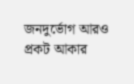জনদুর্ভোগ আরও প্রকট আকার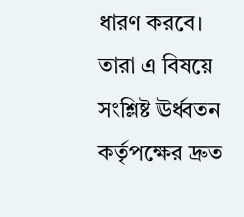ধারণ করবে। তারা এ বিষয়ে সংশ্লিষ্ট ঊর্ধ্বতন কর্তৃপক্ষের দ্রুত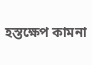হস্তক্ষেপ কামনা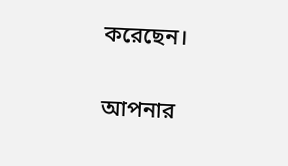করেছেন।

আপনার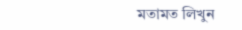মতামত লিখুন